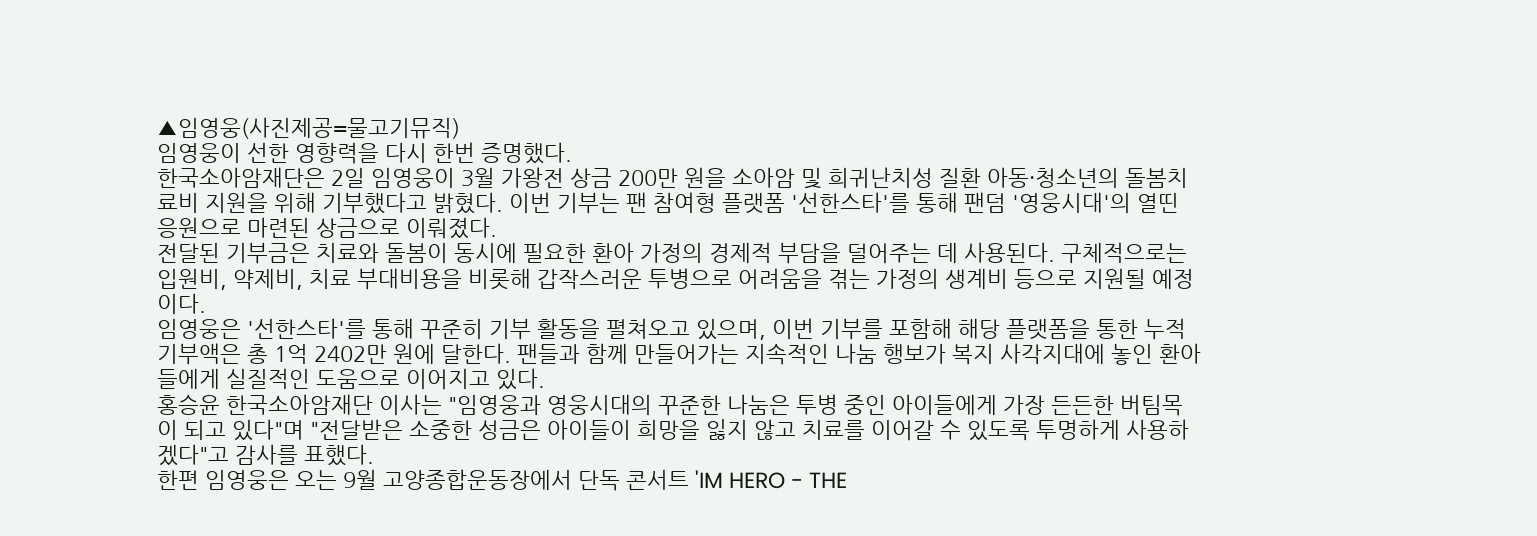▲임영웅(사진제공=물고기뮤직)
임영웅이 선한 영향력을 다시 한번 증명했다.
한국소아암재단은 2일 임영웅이 3월 가왕전 상금 200만 원을 소아암 및 희귀난치성 질환 아동·청소년의 돌봄치료비 지원을 위해 기부했다고 밝혔다. 이번 기부는 팬 참여형 플랫폼 '선한스타'를 통해 팬덤 '영웅시대'의 열띤 응원으로 마련된 상금으로 이뤄졌다.
전달된 기부금은 치료와 돌봄이 동시에 필요한 환아 가정의 경제적 부담을 덜어주는 데 사용된다. 구체적으로는 입원비, 약제비, 치료 부대비용을 비롯해 갑작스러운 투병으로 어려움을 겪는 가정의 생계비 등으로 지원될 예정이다.
임영웅은 '선한스타'를 통해 꾸준히 기부 활동을 펼쳐오고 있으며, 이번 기부를 포함해 해당 플랫폼을 통한 누적 기부액은 총 1억 2402만 원에 달한다. 팬들과 함께 만들어가는 지속적인 나눔 행보가 복지 사각지대에 놓인 환아들에게 실질적인 도움으로 이어지고 있다.
홍승윤 한국소아암재단 이사는 "임영웅과 영웅시대의 꾸준한 나눔은 투병 중인 아이들에게 가장 든든한 버팀목이 되고 있다"며 "전달받은 소중한 성금은 아이들이 희망을 잃지 않고 치료를 이어갈 수 있도록 투명하게 사용하겠다"고 감사를 표했다.
한편 임영웅은 오는 9월 고양종합운동장에서 단독 콘서트 'IM HERO - THE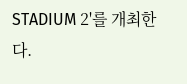STADIUM 2'를 개최한다.